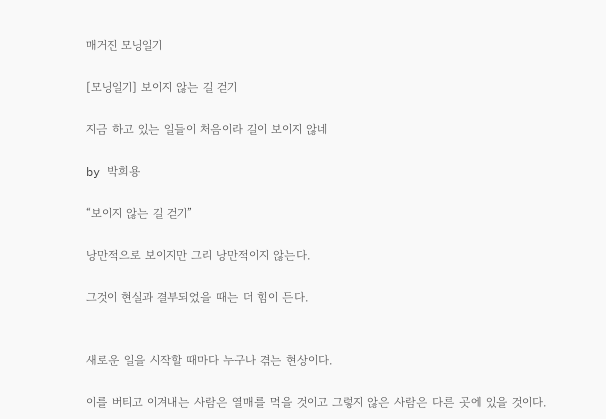매거진 모닝일기

[모닝일기] 보이지 않는 길 걷기

지금 하고 있는 일들이 처음이라 길이 보이지 않네

by 박희용

“보이지 않는 길 걷기”

낭만적으로 보이지만 그리 낭만적이지 않는다.

그것이 현실과 결부되었을 때는 더 힘이 든다.


새로운 일을 시작할 때마다 누구나 겪는 현상이다.

이를 버티고 이겨내는 사람은 열매를 먹을 것이고 그렇지 않은 사람은 다른 곳에 있을 것이다.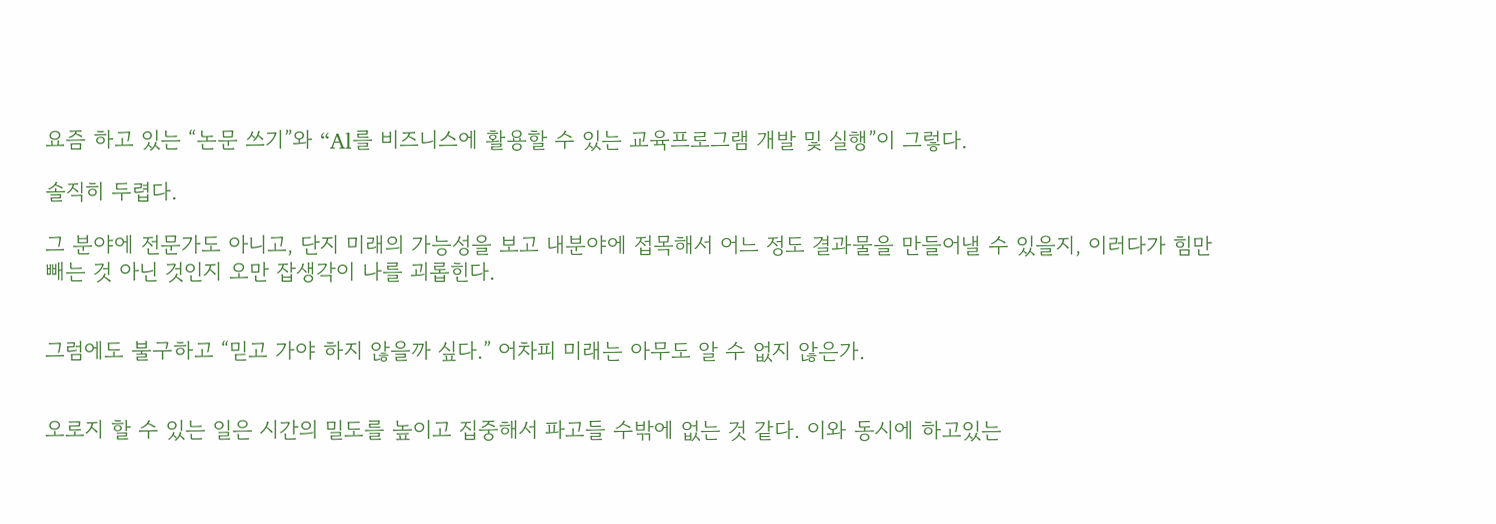요즘 하고 있는 “논문 쓰기”와 “Al를 비즈니스에 활용할 수 있는 교육프로그램 개발 및 실행”이 그렇다.

솔직히 두렵다.

그 분야에 전문가도 아니고, 단지 미래의 가능성을 보고 내분야에 접목해서 어느 정도 결과물을 만들어낼 수 있을지, 이러다가 힘만 빼는 것 아닌 것인지 오만 잡생각이 나를 괴롭힌다.


그럼에도 불구하고 “믿고 가야 하지 않을까 싶다.” 어차피 미래는 아무도 알 수 없지 않은가.


오로지 할 수 있는 일은 시간의 밀도를 높이고 집중해서 파고들 수밖에 없는 것 같다. 이와 동시에 하고있는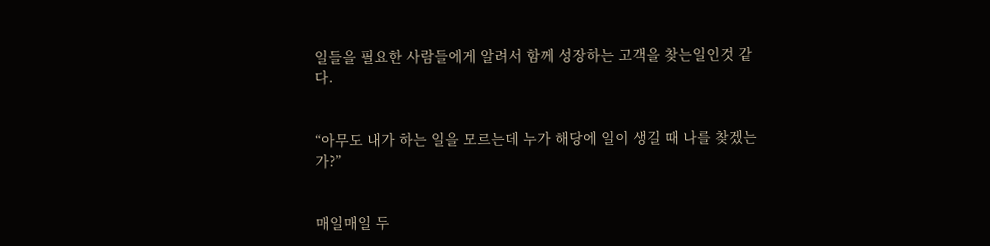일들을 필요한 사람들에게 알려서 함께 성장하는 고객을 찾는일인것 같다.


“아무도 내가 하는 일을 모르는데 누가 해당에 일이 생길 때 나를 찾겠는가?”


매일매일 두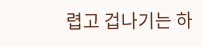렵고 겁나기는 하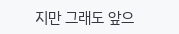지만 그래도 앞으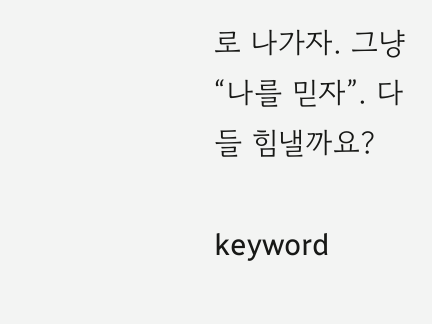로 나가자. 그냥 “나를 믿자”. 다들 힘낼까요?

keyword